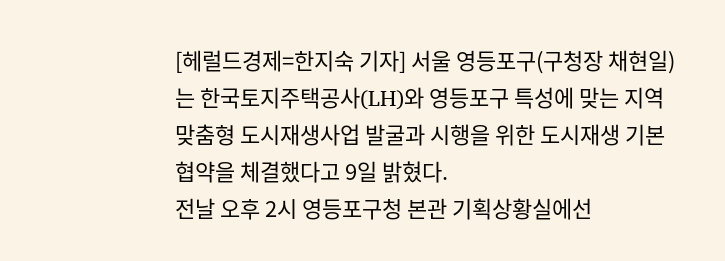[헤럴드경제=한지숙 기자] 서울 영등포구(구청장 채현일)는 한국토지주택공사(LH)와 영등포구 특성에 맞는 지역맞춤형 도시재생사업 발굴과 시행을 위한 도시재생 기본 협약을 체결했다고 9일 밝혔다.
전날 오후 2시 영등포구청 본관 기획상황실에선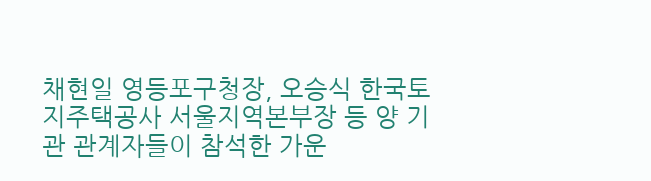채현일 영등포구청장, 오승식 한국토지주택공사 서울지역본부장 등 양 기관 관계자들이 참석한 가운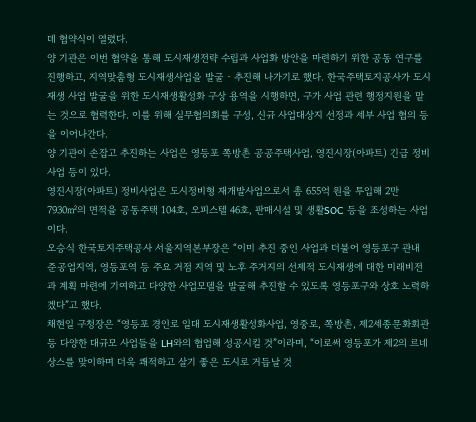데 협약식이 열렸다.
양 기관은 이번 협약을 통해 도시재생전략 수립과 사업화 방안을 마련하기 위한 공동 연구를 진행하고, 지역맞춤형 도시재생사업을 발굴‧추진해 나가기로 했다. 한국주택토지공사가 도시재생 사업 발굴을 위한 도시재생활성화 구상 용역을 시행하면, 구가 사업 관련 행정지원을 맡는 것으로 협력한다. 이를 위해 실무협의회를 구성, 신규 사업대상지 선정과 세부 사업 협의 등을 이어나간다.
양 기관이 손잡고 추진하는 사업은 영등포 쪽방촌 공공주택사업, 영진시장(아파트) 긴급 정비사업 등이 있다.
영진시장(아파트) 정비사업은 도시정비형 재개발사업으로서 총 655억 원을 투입해 2만 7930㎡의 면적을 공동주택 104호, 오피스텔 46호, 판매시설 및 생활SOC 등을 조성하는 사업이다.
오승식 한국토지주택공사 서울지역본부장은 “이미 추진 중인 사업과 더불어 영등포구 관내 준공업지역, 영등포역 등 주요 거점 지역 및 노후 주거지의 선제적 도시재생에 대한 미래비전과 계획 마련에 기여하고 다양한 사업모델을 발굴해 추진할 수 있도록 영등포구와 상호 노력하겠다”고 했다.
채현일 구청장은 “영등포 경인로 일대 도시재생활성화사업, 영중로, 쪽방촌, 제2세종문화회관 등 다양한 대규모 사업들을 LH와의 협업해 성공시킬 것”이라며, “이로써 영등포가 제2의 르네상스를 맞이하며 더욱 쾌적하고 살기 좋은 도시로 거듭날 것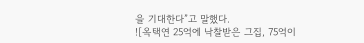을 기대한다”고 말했다.
![옥택연 25억에 낙찰받은 그집, 75억이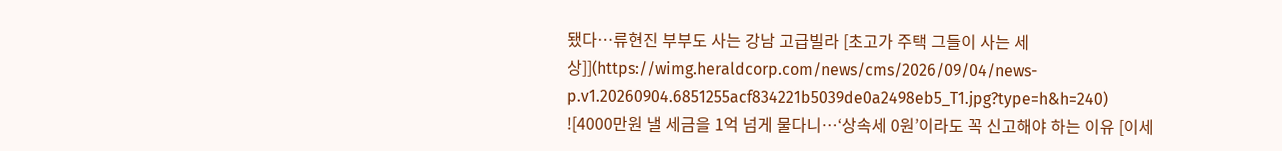됐다…류현진 부부도 사는 강남 고급빌라 [초고가 주택 그들이 사는 세상]](https://wimg.heraldcorp.com/news/cms/2026/09/04/news-p.v1.20260904.6851255acf834221b5039de0a2498eb5_T1.jpg?type=h&h=240)
![4000만원 낼 세금을 1억 넘게 물다니…‘상속세 0원’이라도 꼭 신고해야 하는 이유 [이세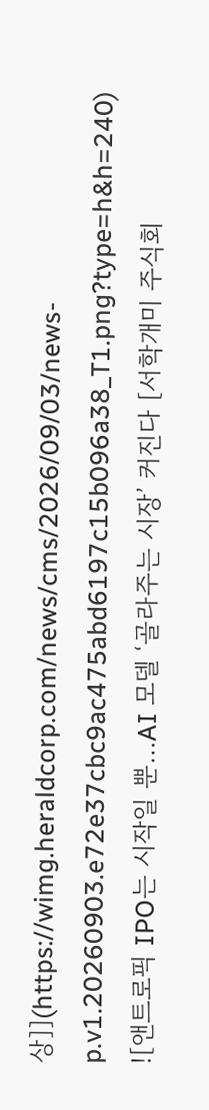상]](https://wimg.heraldcorp.com/news/cms/2026/09/03/news-p.v1.20260903.e72e37cbc9ac475abd6197c15b096a38_T1.png?type=h&h=240)
![앤트로픽 IPO는 시작일 뿐…AI 모델 ‘골라주는 시장’ 커진다 [서학개미 주식회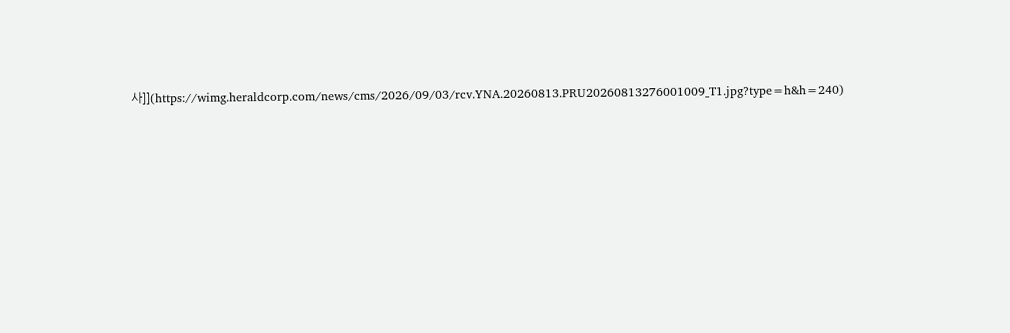사]](https://wimg.heraldcorp.com/news/cms/2026/09/03/rcv.YNA.20260813.PRU20260813276001009_T1.jpg?type=h&h=240)